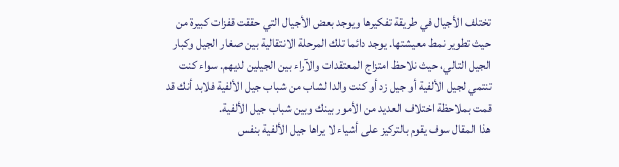تختلف الأجيال في طريقة تفكيرها ويوجد بعض الأجيال التي حققت قفزات كبيرة من حيث تطوير نمط معيشتها. يوجد دائما تلك المرحلة الانتقالية بين صغار الجيل وكبار الجيل التالي، حيث نلاحظ امتزاج المعتقدات والآراء بين الجيلين لديهم. سواء كنت تنتمي لجيل الألفية أو جيل زد أو كنت والدا لشاب من شباب جيل الألفية فلابد أنك قد قمت بملاحظة اختلاف العديد من الأمور بينك وبين شباب جيل الألفية.
هذا المقال سوف يقوم بالتركيز على أشياء لا يراها جيل الألفية بنفس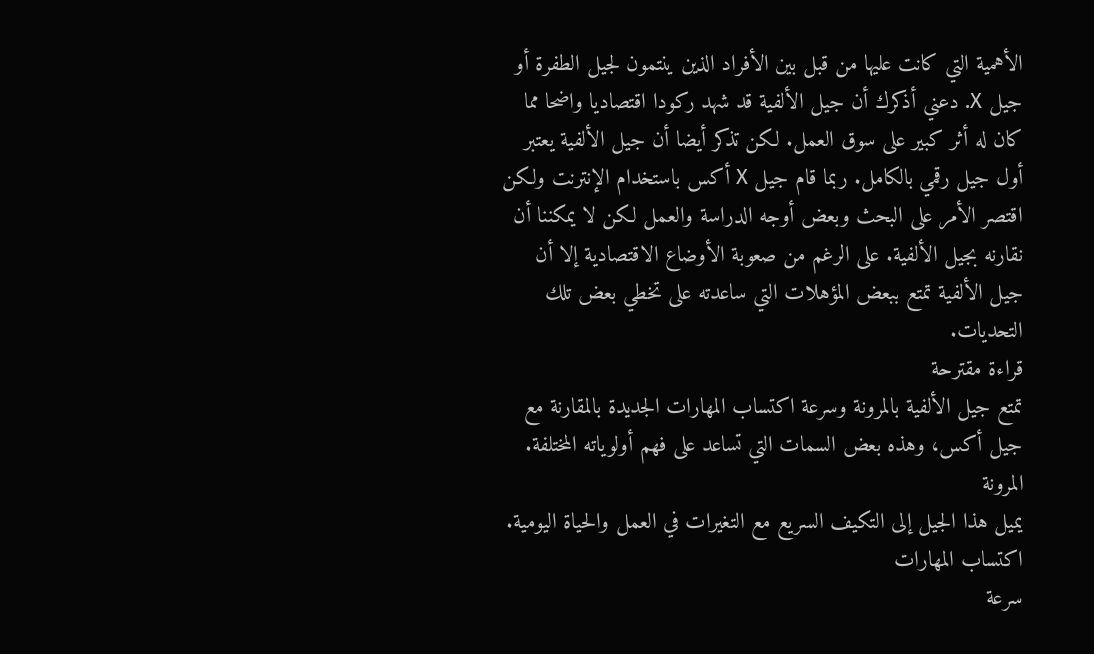الأهمية التي كانت عليها من قبل بين الأفراد الذين ينتمون لجيل الطفرة أو جيل X. دعني أذكرك أن جيل الألفية قد شهد ركودا اقتصاديا واضحا مما كان له أثر كبير على سوق العمل. لكن تذكر أيضا أن جيل الألفية يعتبر أول جيل رقمي بالكامل. ربما قام جيل X أكس باستخدام الإنترنت ولكن اقتصر الأمر على البحث وبعض أوجه الدراسة والعمل لكن لا يمكننا أن نقارنه بجيل الألفية. على الرغم من صعوبة الأوضاع الاقتصادية إلا أن جيل الألفية تمتع ببعض المؤهلات التي ساعدته على تخطي بعض تلك التحديات.
قراءة مقترحة
تمتع جيل الألفية بالمرونة وسرعة اكتساب المهارات الجديدة بالمقارنة مع جيل أكس، وهذه بعض السمات التي تساعد على فهم أولوياته المختلفة.
المرونة
يميل هذا الجيل إلى التكيف السريع مع التغيرات في العمل والحياة اليومية.
اكتساب المهارات
سرعة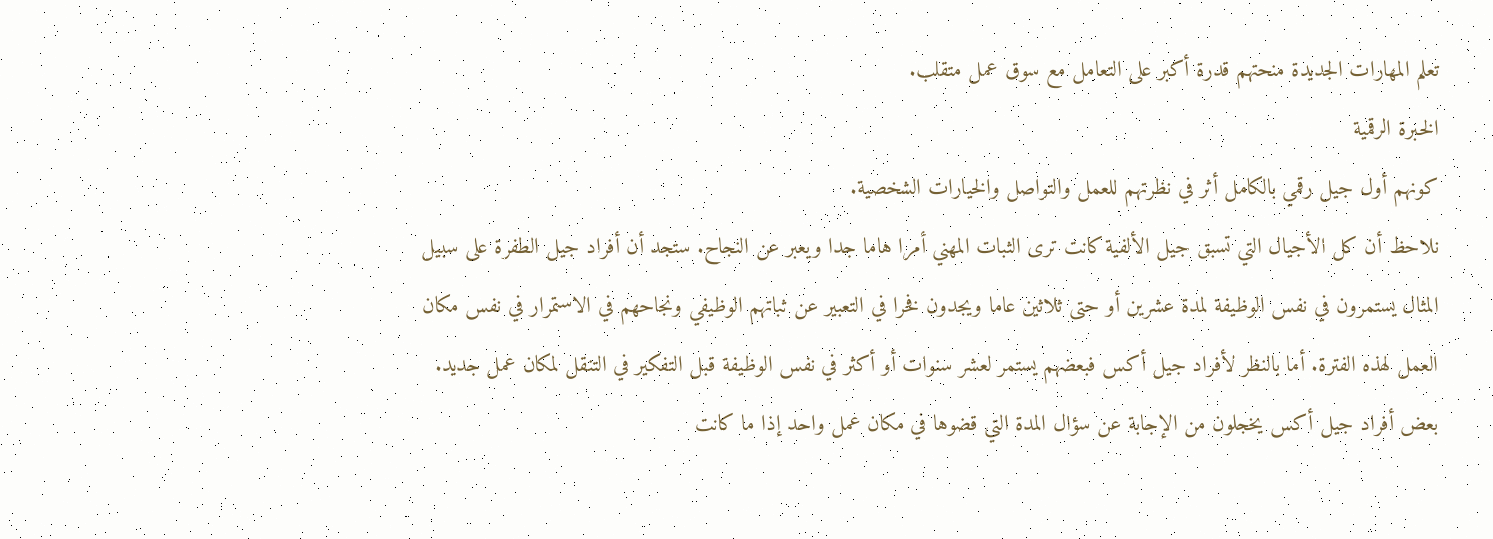تعلم المهارات الجديدة منحتهم قدرة أكبر على التعامل مع سوق عمل متقلب.
الخبرة الرقمية
كونهم أول جيل رقمي بالكامل أثر في نظرتهم للعمل والتواصل والخيارات الشخصية.
نلاحظ أن كل الأجيال التي تسبق جيل الألفية كانت ترى الثبات المهني أمرا هاما جدا ويعبر عن النجاح. ستجد أن أفراد جيل الطفرة على سبيل المثال يستمرون في نفس الوظيفة لمدة عشرين أو حتى ثلاثين عاما ويجدون فخرا في التعبير عن ثباتهم الوظيفي ونجاحهم في الاستمرار في نفس مكان العمل لهذه الفترة. أما بالنظر لأفراد جيل أكس فبعضهم يستمر لعشر سنوات أو أكثر في نفس الوظيفة قبل التفكير في التنقل لمكان عمل جديد. بعض أفراد جيل أكس يخجلون من الإجابة عن سؤال المدة التي قضوها في مكان عمل واحد إذا ما كانت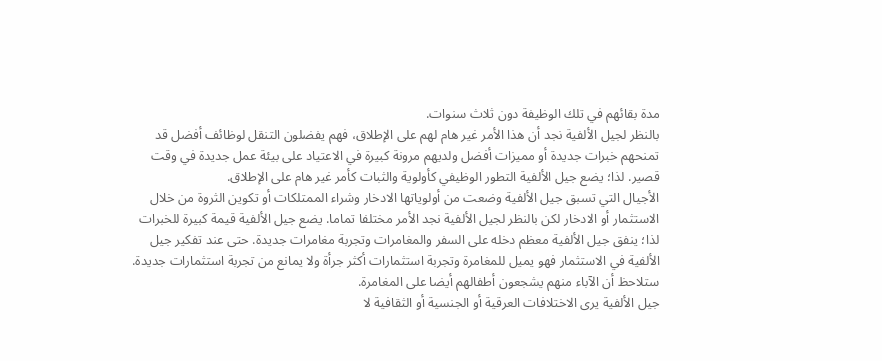مدة بقائهم في تلك الوظيفة دون ثلاث سنوات.
بالنظر لجيل الألفية نجد أن هذا الأمر غير هام لهم على الإطلاق، فهم يفضلون التنقل لوظائف أفضل قد تمنحهم خبرات جديدة أو مميزات أفضل ولديهم مرونة كبيرة في الاعتياد على بيئة عمل جديدة في وقت قصير. لذا؛ يضع جيل الألفية التطور الوظيفي كأولوية والثبات كأمر غير هام على الإطلاق.
الأجيال التي تسبق جيل الألفية وضعت من أولوياتها الادخار وشراء الممتلكات أو تكوين الثروة من خلال الاستثمار أو الادخار لكن بالنظر لجيل الألفية نجد الأمر مختلفا تماما. يضع جيل الألفية قيمة كبيرة للخبرات لذا؛ ينفق جيل الألفية معظم دخله على السفر والمغامرات وتجربة مغامرات جديدة. حتى عند تفكير جيل الألفية في الاستثمار فهو يميل للمغامرة وتجربة استثمارات أكثر جرأة ولا يمانع من تجربة استثمارات جديدة. ستلاحظ أن الآباء منهم يشجعون أطفالهم أيضا على المغامرة.
جيل الألفية يرى الاختلافات العرقية أو الجنسية أو الثقافية لا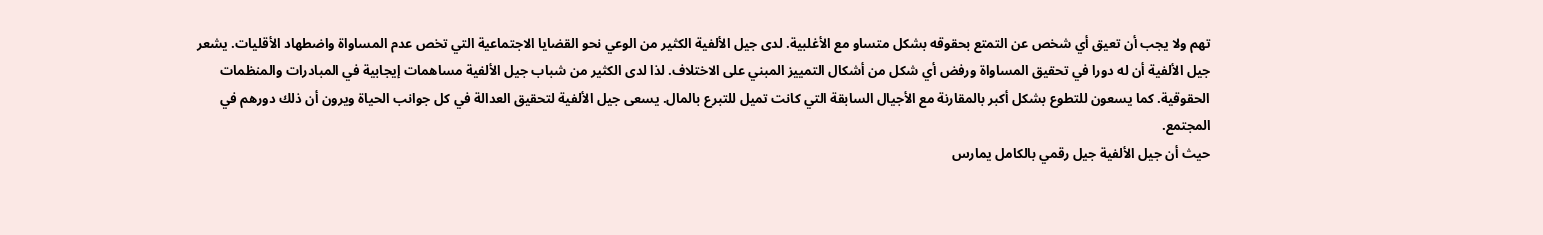تهم ولا يجب أن تعيق أي شخص عن التمتع بحقوقه بشكل متساو مع الأغلبية. لدى جيل الألفية الكثير من الوعي نحو القضايا الاجتماعية التي تخص عدم المساواة واضطهاد الأقليات. يشعر جيل الألفية أن له دورا في تحقيق المساواة ورفض أي شكل من أشكال التمييز المبني على الاختلاف. لذا لدى الكثير من شباب جيل الألفية مساهمات إيجابية في المبادرات والمنظمات الحقوقية. كما يسعون للتطوع بشكل أكبر بالمقارنة مع الأجيال السابقة التي كانت تميل للتبرع بالمال. يسعى جيل الألفية لتحقيق العدالة في كل جوانب الحياة ويرون أن ذلك دورهم في المجتمع.
حيث أن جيل الألفية جيل رقمي بالكامل يمارس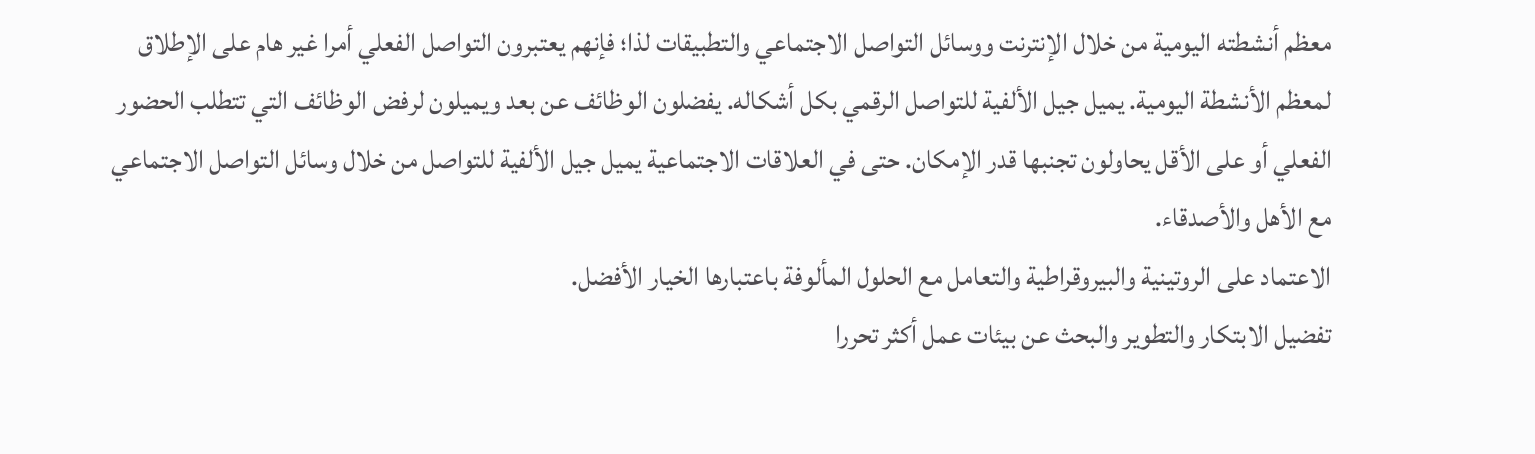معظم أنشطته اليومية من خلال الإنترنت ووسائل التواصل الاجتماعي والتطبيقات لذا؛ فإنهم يعتبرون التواصل الفعلي أمرا غير هام على الإطلاق لمعظم الأنشطة اليومية. يميل جيل الألفية للتواصل الرقمي بكل أشكاله. يفضلون الوظائف عن بعد ويميلون لرفض الوظائف التي تتطلب الحضور الفعلي أو على الأقل يحاولون تجنبها قدر الإمكان. حتى في العلاقات الاجتماعية يميل جيل الألفية للتواصل من خلال وسائل التواصل الاجتماعي مع الأهل والأصدقاء.
الاعتماد على الروتينية والبيروقراطية والتعامل مع الحلول المألوفة باعتبارها الخيار الأفضل.
تفضيل الابتكار والتطوير والبحث عن بيئات عمل أكثر تحررا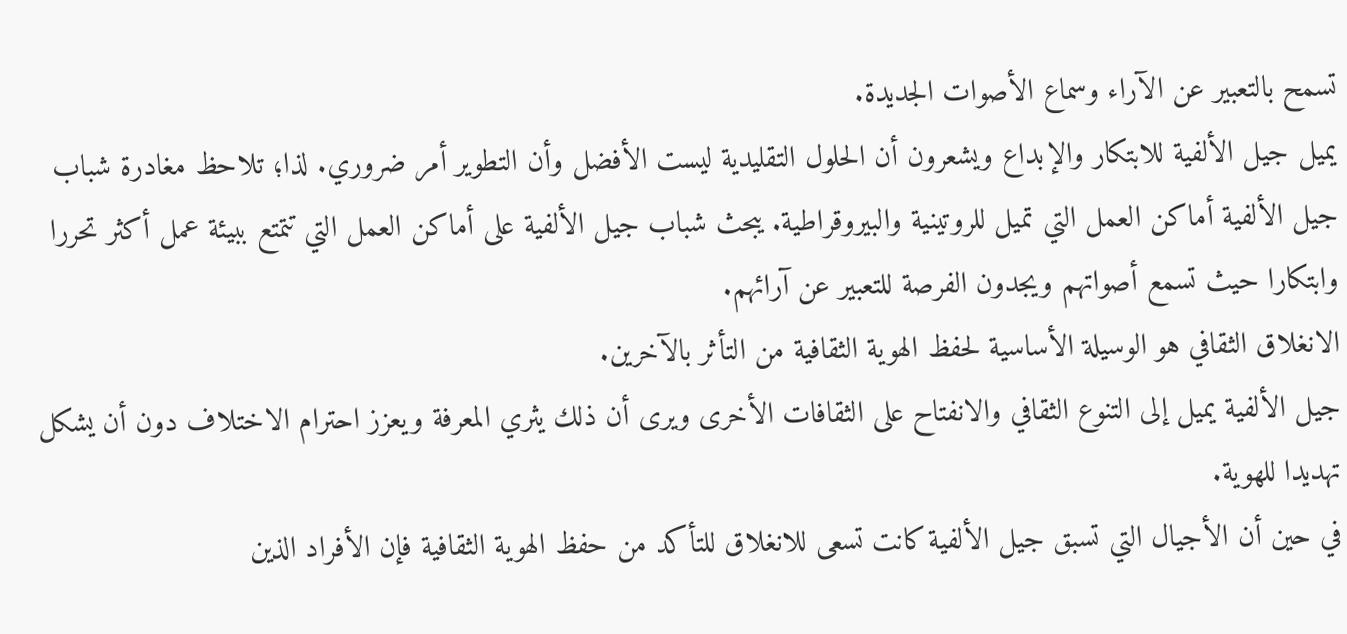تسمح بالتعبير عن الآراء وسماع الأصوات الجديدة.
يميل جيل الألفية للابتكار والإبداع ويشعرون أن الحلول التقليدية ليست الأفضل وأن التطوير أمر ضروري. لذا؛ تلاحظ مغادرة شباب جيل الألفية أماكن العمل التي تميل للروتينية والبيروقراطية. يبحث شباب جيل الألفية على أماكن العمل التي تتمتع ببيئة عمل أكثر تحررا وابتكارا حيث تسمع أصواتهم ويجدون الفرصة للتعبير عن آرائهم.
الانغلاق الثقافي هو الوسيلة الأساسية لحفظ الهوية الثقافية من التأثر بالآخرين.
جيل الألفية يميل إلى التنوع الثقافي والانفتاح على الثقافات الأخرى ويرى أن ذلك يثري المعرفة ويعزز احترام الاختلاف دون أن يشكل تهديدا للهوية.
في حين أن الأجيال التي تسبق جيل الألفية كانت تسعى للانغلاق للتأكد من حفظ الهوية الثقافية فإن الأفراد الذين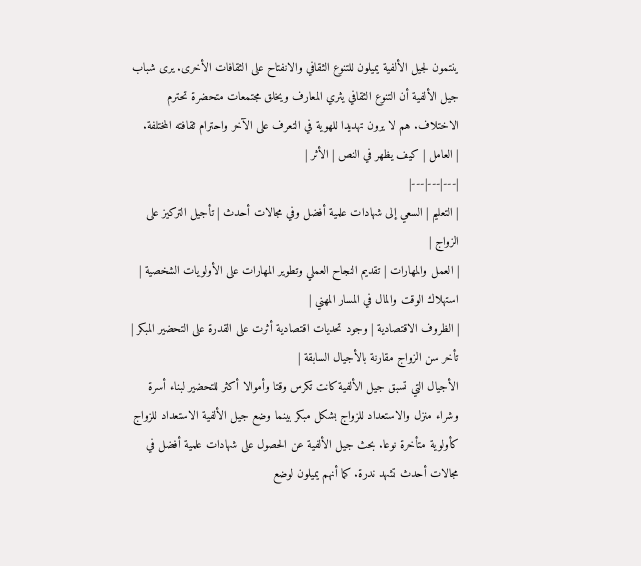ينتمون لجيل الألفية يميلون للتنوع الثقافي والانفتاح على الثقافات الأخرى. يرى شباب جيل الألفية أن التنوع الثقافي يثري المعارف ويخلق مجتمعات متحضرة تحترم الاختلاف. هم لا يرون تهديدا للهوية في التعرف على الآخر واحترام ثقافته المختلفة.
| العامل | كيف يظهر في النص | الأثر |
|---|---|---|
| التعليم | السعي إلى شهادات علمية أفضل وفي مجالات أحدث | تأجيل التركيز على الزواج |
| العمل والمهارات | تقديم النجاح العملي وتطوير المهارات على الأولويات الشخصية | استهلاك الوقت والمال في المسار المهني |
| الظروف الاقتصادية | وجود تحديات اقتصادية أثرت على القدرة على التحضير المبكر | تأخر سن الزواج مقارنة بالأجيال السابقة |
الأجيال التي تسبق جيل الألفية كانت تكرس وقتا وأموالا أكثر للتحضير لبناء أسرة وشراء منزل والاستعداد للزواج بشكل مبكر بينما وضع جيل الألفية الاستعداد للزواج كأولوية متأخرة نوعا. بحث جيل الألفية عن الحصول على شهادات علمية أفضل في مجالات أحدث تشهد ندرة. كما أنهم يميلون لوضع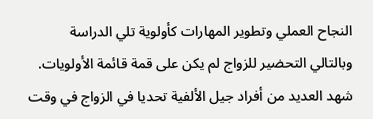النجاح العملي وتطوير المهارات كأولوية تلي الدراسة وبالتالي التحضير للزواج لم يكن على قمة قائمة الأولويات. شهد العديد من أفراد جيل الألفية تحديا في الزواج في وقت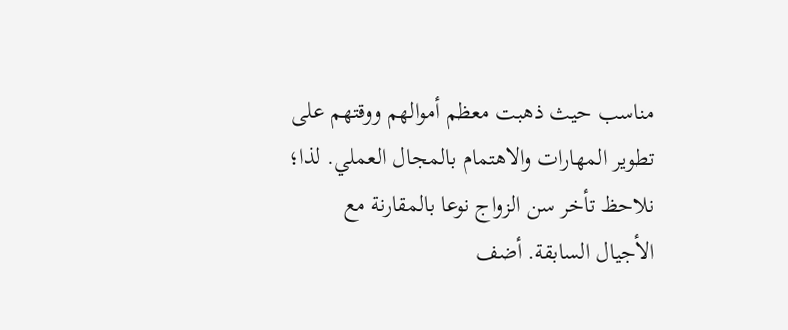مناسب حيث ذهبت معظم أموالهم ووقتهم على تطوير المهارات والاهتمام بالمجال العملي. لذا؛ نلاحظ تأخر سن الزواج نوعا بالمقارنة مع الأجيال السابقة. أضف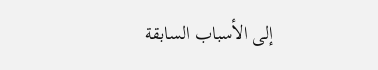إلى الأسباب السابقة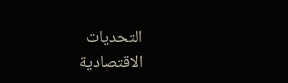التحديات الاقتصادية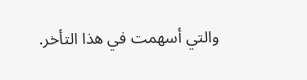والتي أسهمت في هذا التأخر.